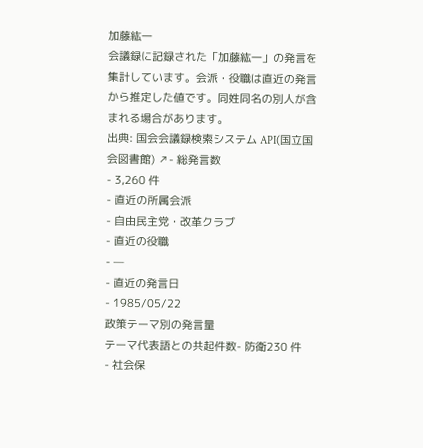加藤紘一
会議録に記録された「加藤紘一」の発言を集計しています。会派・役職は直近の発言から推定した値です。同姓同名の別人が含まれる場合があります。
出典: 国会会議録検索システム API(国立国会図書館) ↗- 総発言数
- 3,260 件
- 直近の所属会派
- 自由民主党・改革クラブ
- 直近の役職
- —
- 直近の発言日
- 1985/05/22
政策テーマ別の発言量
テーマ代表語との共起件数- 防衛230 件
- 社会保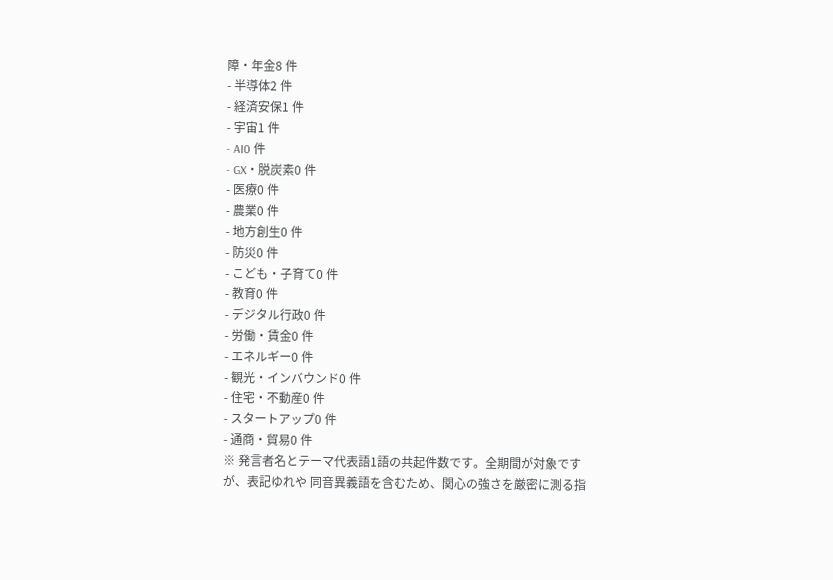障・年金8 件
- 半導体2 件
- 経済安保1 件
- 宇宙1 件
- AI0 件
- GX・脱炭素0 件
- 医療0 件
- 農業0 件
- 地方創生0 件
- 防災0 件
- こども・子育て0 件
- 教育0 件
- デジタル行政0 件
- 労働・賃金0 件
- エネルギー0 件
- 観光・インバウンド0 件
- 住宅・不動産0 件
- スタートアップ0 件
- 通商・貿易0 件
※ 発言者名とテーマ代表語1語の共起件数です。全期間が対象ですが、表記ゆれや 同音異義語を含むため、関心の強さを厳密に測る指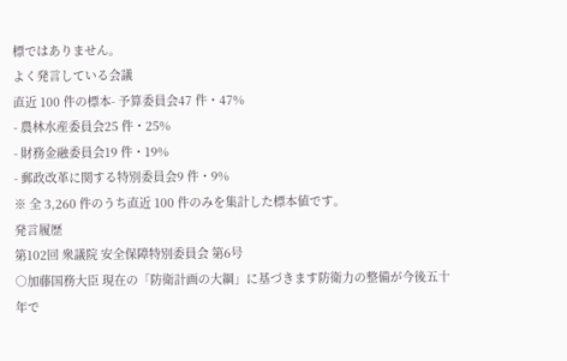標ではありません。
よく発言している会議
直近 100 件の標本- 予算委員会47 件・47%
- 農林水産委員会25 件・25%
- 財務金融委員会19 件・19%
- 郵政改革に関する特別委員会9 件・9%
※ 全 3,260 件のうち直近 100 件のみを集計した標本値です。
発言履歴
第102回 衆議院 安全保障特別委員会 第6号
○加藤国務大臣 現在の「防衛計画の大綱」に基づきます防衛力の整備が今後五十年で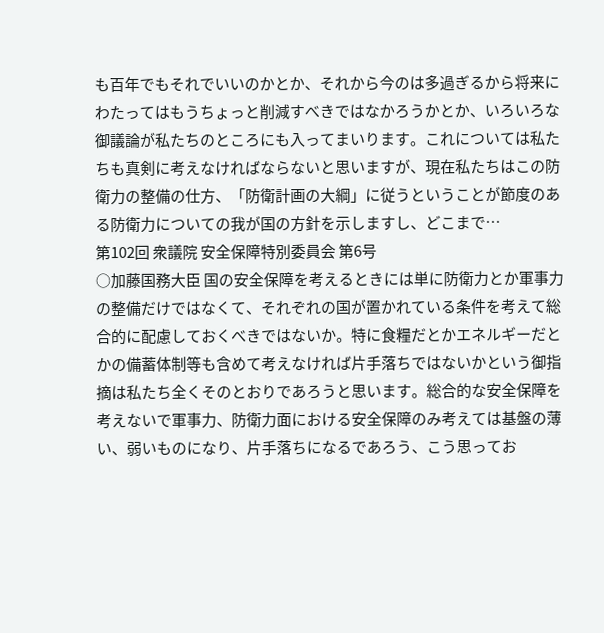も百年でもそれでいいのかとか、それから今のは多過ぎるから将来にわたってはもうちょっと削減すべきではなかろうかとか、いろいろな御議論が私たちのところにも入ってまいります。これについては私たちも真剣に考えなければならないと思いますが、現在私たちはこの防衛力の整備の仕方、「防衛計画の大綱」に従うということが節度のある防衛力についての我が国の方針を示しますし、どこまで…
第102回 衆議院 安全保障特別委員会 第6号
○加藤国務大臣 国の安全保障を考えるときには単に防衛力とか軍事力の整備だけではなくて、それぞれの国が置かれている条件を考えて総合的に配慮しておくべきではないか。特に食糧だとかエネルギーだとかの備蓄体制等も含めて考えなければ片手落ちではないかという御指摘は私たち全くそのとおりであろうと思います。総合的な安全保障を考えないで軍事力、防衛力面における安全保障のみ考えては基盤の薄い、弱いものになり、片手落ちになるであろう、こう思ってお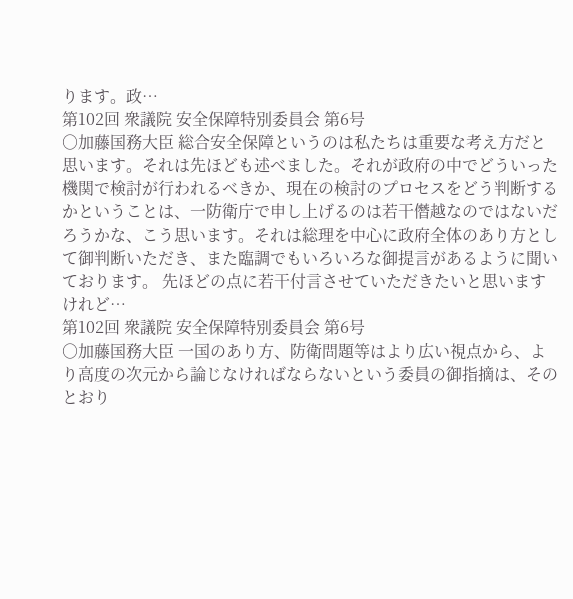ります。政…
第102回 衆議院 安全保障特別委員会 第6号
○加藤国務大臣 総合安全保障というのは私たちは重要な考え方だと思います。それは先ほども述べました。それが政府の中でどういった機関で検討が行われるべきか、現在の検討のプロセスをどう判断するかということは、一防衛庁で申し上げるのは若干僭越なのではないだろうかな、こう思います。それは総理を中心に政府全体のあり方として御判断いただき、また臨調でもいろいろな御提言があるように聞いております。 先ほどの点に若干付言させていただきたいと思いますけれど…
第102回 衆議院 安全保障特別委員会 第6号
○加藤国務大臣 一国のあり方、防衛問題等はより広い視点から、より高度の次元から論じなければならないという委員の御指摘は、そのとおり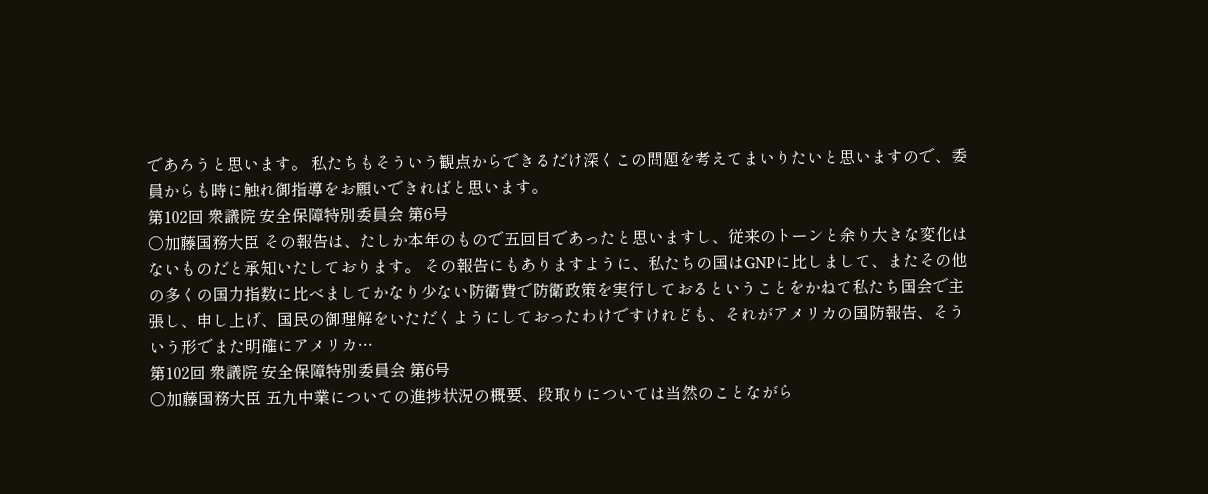であろうと思います。 私たちもそういう観点からできるだけ深くこの問題を考えてまいりたいと思いますので、委員からも時に触れ御指導をお願いできればと思います。
第102回 衆議院 安全保障特別委員会 第6号
○加藤国務大臣 その報告は、たしか本年のもので五回目であったと思いますし、従来のトーンと余り大きな変化はないものだと承知いたしております。 その報告にもありますように、私たちの国はGNPに比しまして、またその他の多くの国力指数に比べましてかなり少ない防衛費で防衛政策を実行しておるということをかねて私たち国会で主張し、申し上げ、国民の御理解をいただくようにしておったわけですけれども、それがアメリカの国防報告、そういう形でまた明確にアメリカ…
第102回 衆議院 安全保障特別委員会 第6号
○加藤国務大臣 五九中業についての進捗状況の概要、段取りについては当然のことながら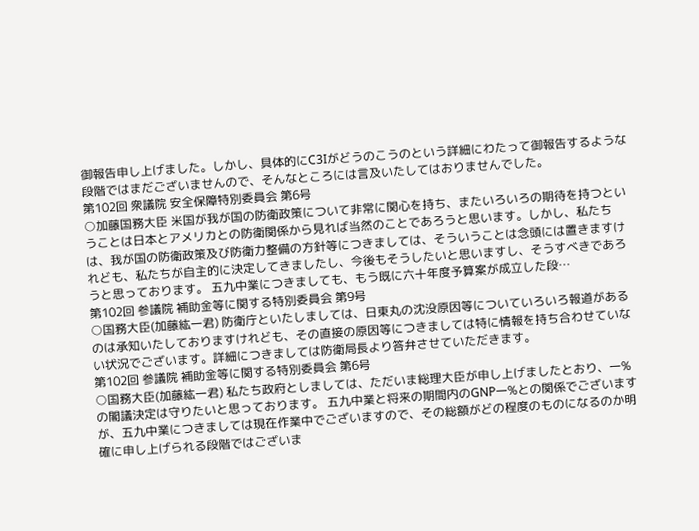御報告申し上げました。しかし、具体的にC3Iがどうのこうのという詳細にわたって御報告するような段階ではまだございませんので、そんなところには言及いたしてはおりませんでした。
第102回 衆議院 安全保障特別委員会 第6号
○加藤国務大臣 米国が我が国の防衛政策について非常に関心を持ち、またいろいろの期待を持つということは日本とアメリカとの防衛関係から見れば当然のことであろうと思います。しかし、私たちは、我が国の防衛政策及び防衛力整備の方針等につきましては、そういうことは念頭には置きますけれども、私たちが自主的に決定してきましたし、今後もそうしたいと思いますし、そうすべきであろうと思っております。 五九中業につきましても、もう既に六十年度予算案が成立した段…
第102回 参議院 補助金等に関する特別委員会 第9号
○国務大臣(加藤紘一君) 防衛庁といたしましては、日東丸の沈没原因等についていろいろ報道があるのは承知いたしておりますけれども、その直接の原因等につきましては特に情報を持ち合わせていない状況でございます。詳細につきましては防衛局長より答弁させていただきます。
第102回 参議院 補助金等に関する特別委員会 第6号
○国務大臣(加藤紘一君) 私たち政府としましては、ただいま総理大臣が申し上げましたとおり、一%の閣議決定は守りたいと思っております。 五九中業と将来の期間内のGNP一%との関係でございますが、五九中業につきましては現在作業中でございますので、その総額がどの程度のものになるのか明確に申し上げられる段階ではございま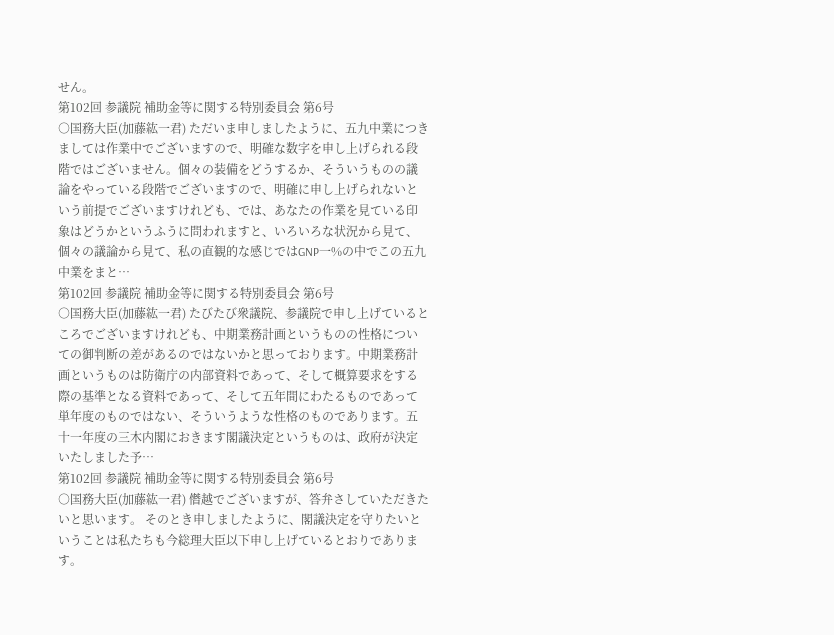せん。
第102回 参議院 補助金等に関する特別委員会 第6号
○国務大臣(加藤紘一君) ただいま申しましたように、五九中業につきましては作業中でございますので、明確な数字を申し上げられる段階ではございません。個々の装備をどうするか、そういうものの議論をやっている段階でございますので、明確に申し上げられないという前提でございますけれども、では、あなたの作業を見ている印象はどうかというふうに問われますと、いろいろな状況から見て、個々の議論から見て、私の直観的な感じではGNP一%の中でこの五九中業をまと…
第102回 参議院 補助金等に関する特別委員会 第6号
○国務大臣(加藤紘一君) たびたび衆議院、参議院で申し上げているところでございますけれども、中期業務計画というものの性格についての御判断の差があるのではないかと思っております。中期業務計画というものは防衛庁の内部資料であって、そして概算要求をする際の基準となる資料であって、そして五年間にわたるものであって単年度のものではない、そういうような性格のものであります。五十一年度の三木内閣におきます閣議決定というものは、政府が決定いたしました予…
第102回 参議院 補助金等に関する特別委員会 第6号
○国務大臣(加藤紘一君) 僭越でございますが、答弁さしていただきたいと思います。 そのとき申しましたように、閣議決定を守りたいということは私たちも今総理大臣以下申し上げているとおりであります。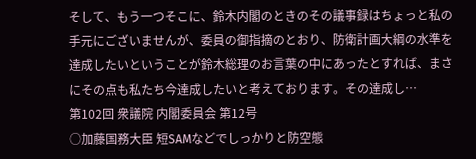そして、もう一つそこに、鈴木内閣のときのその議事録はちょっと私の手元にございませんが、委員の御指摘のとおり、防衛計画大綱の水準を達成したいということが鈴木総理のお言葉の中にあったとすれば、まさにその点も私たち今達成したいと考えております。その達成し…
第102回 衆議院 内閣委員会 第12号
○加藤国務大臣 短SAMなどでしっかりと防空態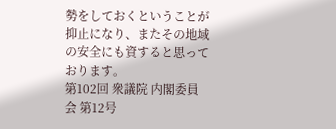勢をしておくということが抑止になり、またその地域の安全にも資すると思っております。
第102回 衆議院 内閣委員会 第12号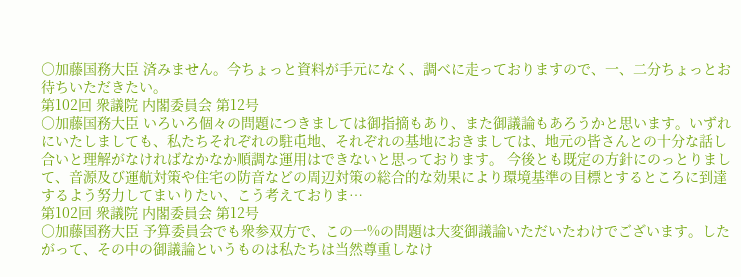○加藤国務大臣 済みません。今ちょっと資料が手元になく、調べに走っておりますので、一、二分ちょっとお待ちいただきたい。
第102回 衆議院 内閣委員会 第12号
○加藤国務大臣 いろいろ個々の問題につきましては御指摘もあり、また御議論もあろうかと思います。いずれにいたしましても、私たちそれぞれの駐屯地、それぞれの基地におきましては、地元の皆さんとの十分な話し合いと理解がなければなかなか順調な運用はできないと思っております。 今後とも既定の方針にのっとりまして、音源及び運航対策や住宅の防音などの周辺対策の総合的な効果により環境基準の目標とするところに到達するよう努力してまいりたい、こう考えておりま…
第102回 衆議院 内閣委員会 第12号
○加藤国務大臣 予算委員会でも衆参双方で、この一%の問題は大変御議論いただいたわけでございます。したがって、その中の御議論というものは私たちは当然尊重しなけ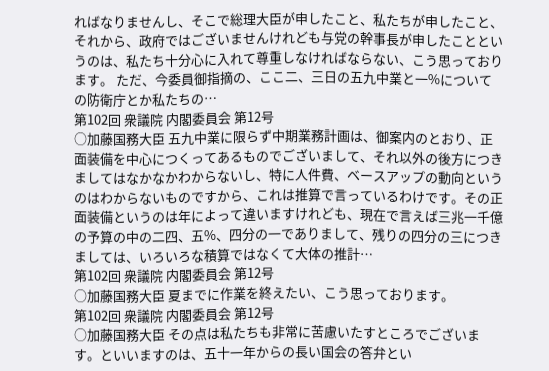ればなりませんし、そこで総理大臣が申したこと、私たちが申したこと、それから、政府ではございませんけれども与党の幹事長が申したことというのは、私たち十分心に入れて尊重しなければならない、こう思っております。 ただ、今委員御指摘の、ここ二、三日の五九中業と一%についての防衛庁とか私たちの…
第102回 衆議院 内閣委員会 第12号
○加藤国務大臣 五九中業に限らず中期業務計画は、御案内のとおり、正面装備を中心につくってあるものでございまして、それ以外の後方につきましてはなかなかわからないし、特に人件費、ベースアップの動向というのはわからないものですから、これは推算で言っているわけです。その正面装備というのは年によって違いますけれども、現在で言えば三兆一千億の予算の中の二四、五%、四分の一でありまして、残りの四分の三につきましては、いろいろな積算ではなくて大体の推計…
第102回 衆議院 内閣委員会 第12号
○加藤国務大臣 夏までに作業を終えたい、こう思っております。
第102回 衆議院 内閣委員会 第12号
○加藤国務大臣 その点は私たちも非常に苦慮いたすところでございます。といいますのは、五十一年からの長い国会の答弁とい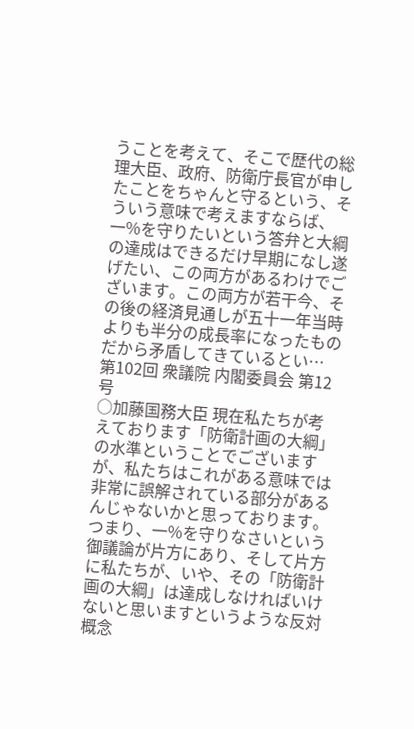うことを考えて、そこで歴代の総理大臣、政府、防衛庁長官が申したことをちゃんと守るという、そういう意味で考えますならば、一%を守りたいという答弁と大綱の達成はできるだけ早期になし遂げたい、この両方があるわけでございます。この両方が若干今、その後の経済見通しが五十一年当時よりも半分の成長率になったものだから矛盾してきているとい…
第102回 衆議院 内閣委員会 第12号
○加藤国務大臣 現在私たちが考えております「防衛計画の大綱」の水準ということでございますが、私たちはこれがある意味では非常に誤解されている部分があるんじゃないかと思っております。つまり、一%を守りなさいという御議論が片方にあり、そして片方に私たちが、いや、その「防衛計画の大綱」は達成しなければいけないと思いますというような反対概念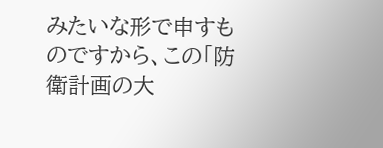みたいな形で申すものですから、この「防衛計画の大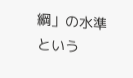綱」の水準という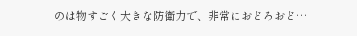のは物すごく大きな防衛力で、非常におどろおど…